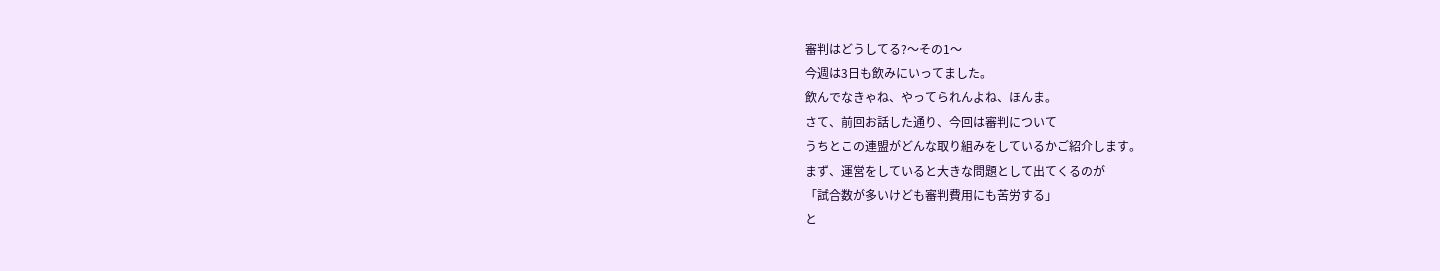審判はどうしてる?〜その1〜
今週は3日も飲みにいってました。
飲んでなきゃね、やってられんよね、ほんま。
さて、前回お話した通り、今回は審判について
うちとこの連盟がどんな取り組みをしているかご紹介します。
まず、運営をしていると大きな問題として出てくるのが
「試合数が多いけども審判費用にも苦労する」
と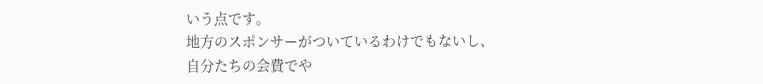いう点です。
地方のスポンサーがついているわけでもないし、
自分たちの会費でや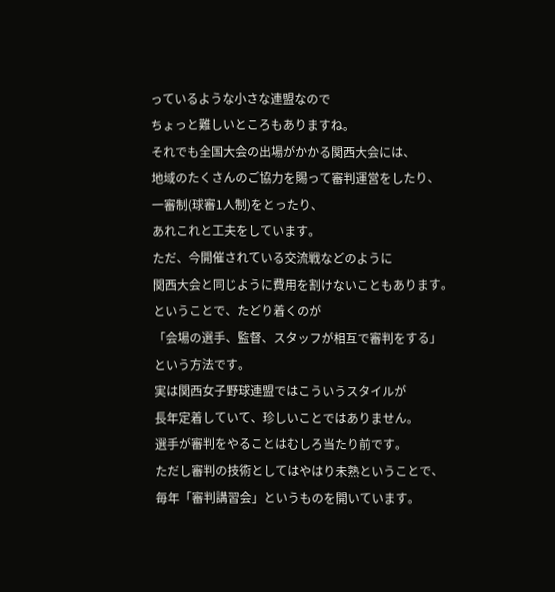っているような小さな連盟なので
ちょっと難しいところもありますね。
それでも全国大会の出場がかかる関西大会には、
地域のたくさんのご協力を賜って審判運営をしたり、
一審制(球審1人制)をとったり、
あれこれと工夫をしています。
ただ、今開催されている交流戦などのように
関西大会と同じように費用を割けないこともあります。
ということで、たどり着くのが
「会場の選手、監督、スタッフが相互で審判をする」
という方法です。
実は関西女子野球連盟ではこういうスタイルが
長年定着していて、珍しいことではありません。
選手が審判をやることはむしろ当たり前です。
ただし審判の技術としてはやはり未熟ということで、
毎年「審判講習会」というものを開いています。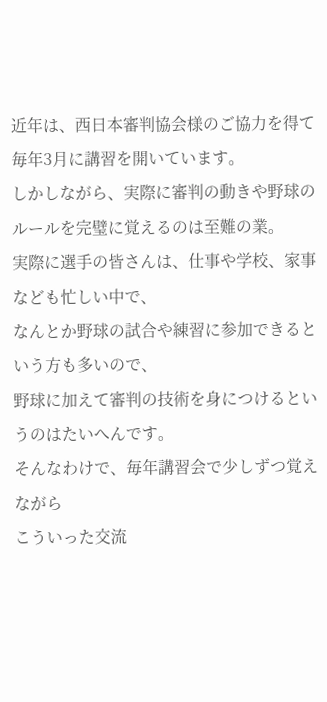近年は、西日本審判協会様のご協力を得て
毎年3月に講習を開いています。
しかしながら、実際に審判の動きや野球のルールを完璧に覚えるのは至難の業。
実際に選手の皆さんは、仕事や学校、家事なども忙しい中で、
なんとか野球の試合や練習に参加できるという方も多いので、
野球に加えて審判の技術を身につけるというのはたいへんです。
そんなわけで、毎年講習会で少しずつ覚えながら
こういった交流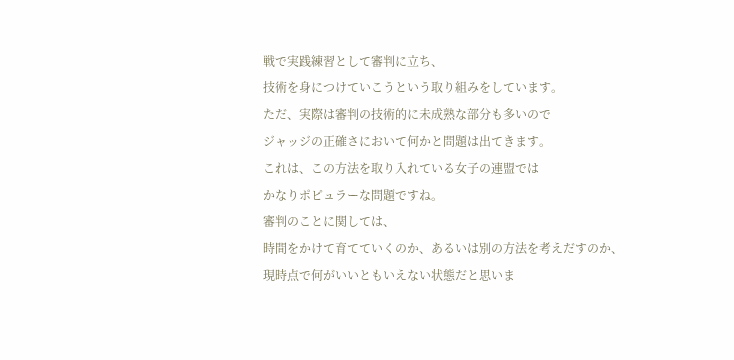戦で実践練習として審判に立ち、
技術を身につけていこうという取り組みをしています。
ただ、実際は審判の技術的に未成熟な部分も多いので
ジャッジの正確さにおいて何かと問題は出てきます。
これは、この方法を取り入れている女子の連盟では
かなりポピュラーな問題ですね。
審判のことに関しては、
時間をかけて育てていくのか、あるいは別の方法を考えだすのか、
現時点で何がいいともいえない状態だと思いま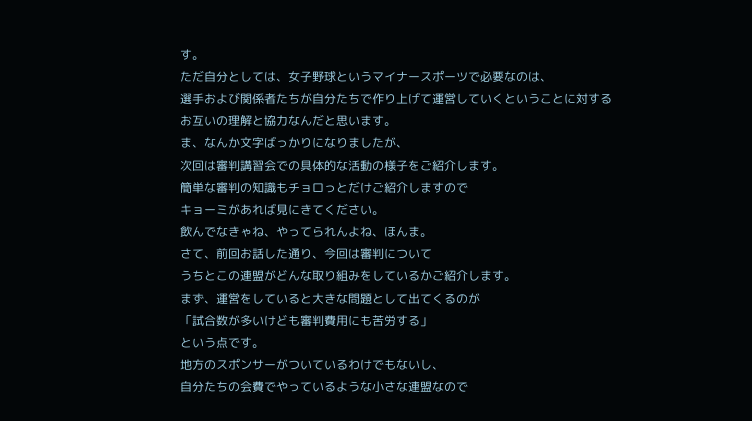す。
ただ自分としては、女子野球というマイナースポーツで必要なのは、
選手および関係者たちが自分たちで作り上げて運営していくということに対する
お互いの理解と協力なんだと思います。
ま、なんか文字ばっかりになりましたが、
次回は審判講習会での具体的な活動の様子をご紹介します。
簡単な審判の知識もチョロっとだけご紹介しますので
キョーミがあれば見にきてください。
飲んでなきゃね、やってられんよね、ほんま。
さて、前回お話した通り、今回は審判について
うちとこの連盟がどんな取り組みをしているかご紹介します。
まず、運営をしていると大きな問題として出てくるのが
「試合数が多いけども審判費用にも苦労する」
という点です。
地方のスポンサーがついているわけでもないし、
自分たちの会費でやっているような小さな連盟なので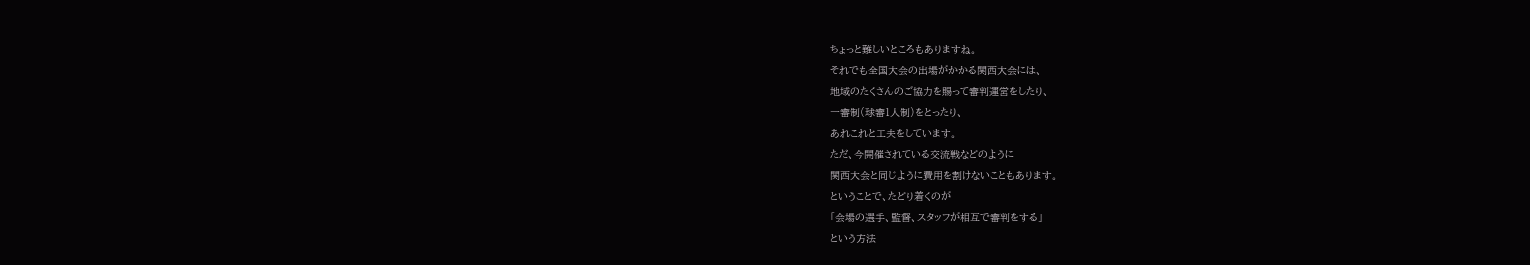ちょっと難しいところもありますね。
それでも全国大会の出場がかかる関西大会には、
地域のたくさんのご協力を賜って審判運営をしたり、
一審制(球審1人制)をとったり、
あれこれと工夫をしています。
ただ、今開催されている交流戦などのように
関西大会と同じように費用を割けないこともあります。
ということで、たどり着くのが
「会場の選手、監督、スタッフが相互で審判をする」
という方法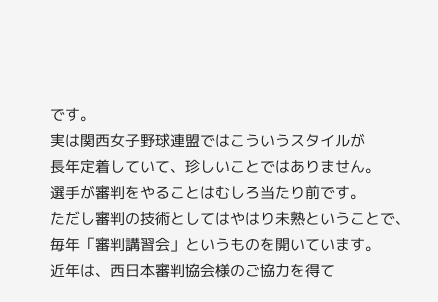です。
実は関西女子野球連盟ではこういうスタイルが
長年定着していて、珍しいことではありません。
選手が審判をやることはむしろ当たり前です。
ただし審判の技術としてはやはり未熟ということで、
毎年「審判講習会」というものを開いています。
近年は、西日本審判協会様のご協力を得て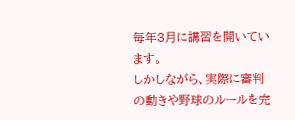毎年3月に講習を開いています。
しかしながら、実際に審判の動きや野球のルールを完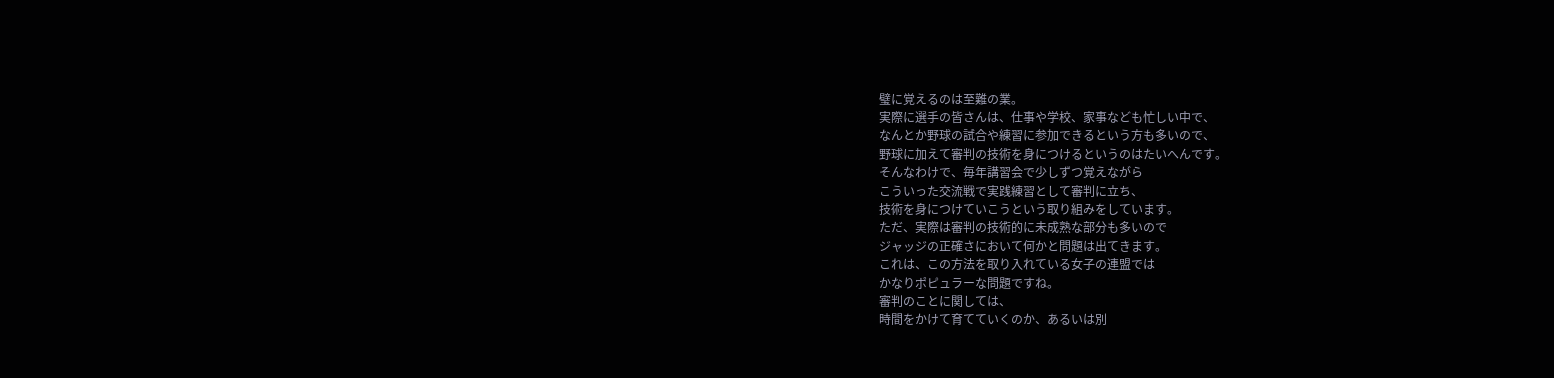璧に覚えるのは至難の業。
実際に選手の皆さんは、仕事や学校、家事なども忙しい中で、
なんとか野球の試合や練習に参加できるという方も多いので、
野球に加えて審判の技術を身につけるというのはたいへんです。
そんなわけで、毎年講習会で少しずつ覚えながら
こういった交流戦で実践練習として審判に立ち、
技術を身につけていこうという取り組みをしています。
ただ、実際は審判の技術的に未成熟な部分も多いので
ジャッジの正確さにおいて何かと問題は出てきます。
これは、この方法を取り入れている女子の連盟では
かなりポピュラーな問題ですね。
審判のことに関しては、
時間をかけて育てていくのか、あるいは別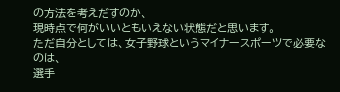の方法を考えだすのか、
現時点で何がいいともいえない状態だと思います。
ただ自分としては、女子野球というマイナースポーツで必要なのは、
選手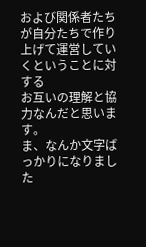および関係者たちが自分たちで作り上げて運営していくということに対する
お互いの理解と協力なんだと思います。
ま、なんか文字ばっかりになりました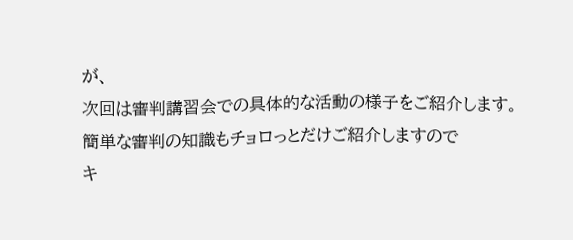が、
次回は審判講習会での具体的な活動の様子をご紹介します。
簡単な審判の知識もチョロっとだけご紹介しますので
キ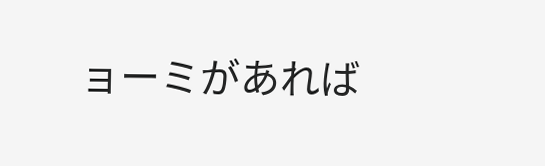ョーミがあれば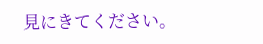見にきてください。